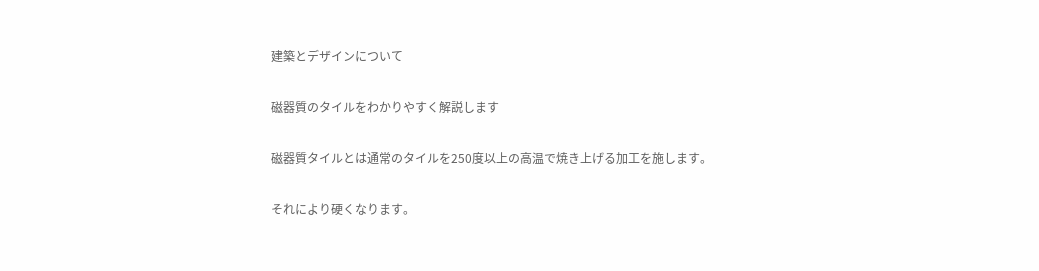建築とデザインについて

磁器質のタイルをわかりやすく解説します

磁器質タイルとは通常のタイルを250度以上の高温で焼き上げる加工を施します。

それにより硬くなります。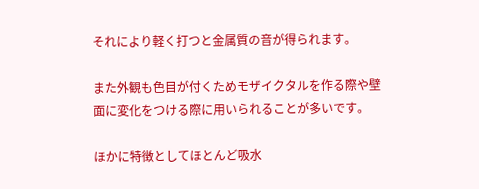それにより軽く打つと金属質の音が得られます。

また外観も色目が付くためモザイクタルを作る際や壁面に変化をつける際に用いられることが多いです。

ほかに特徴としてほとんど吸水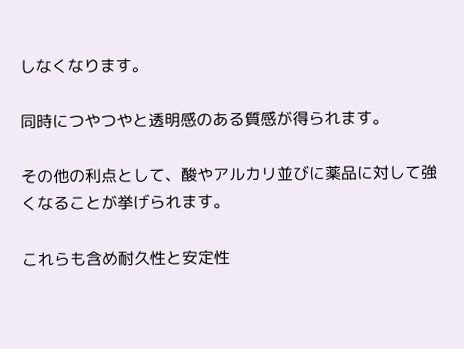しなくなります。

同時につやつやと透明感のある質感が得られます。

その他の利点として、酸やアルカリ並びに薬品に対して強くなることが挙げられます。

これらも含め耐久性と安定性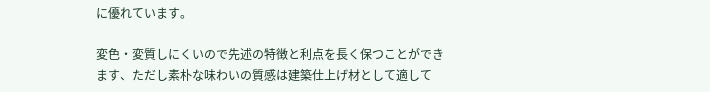に優れています。

変色・変質しにくいので先述の特徴と利点を長く保つことができます、ただし素朴な味わいの質感は建築仕上げ材として適して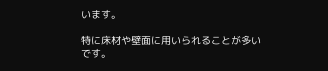います。

特に床材や壁面に用いられることが多いです。